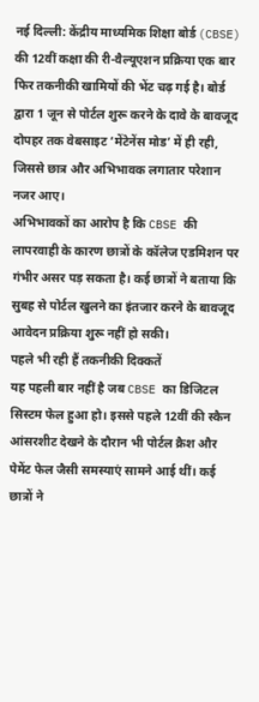नई दिल्ली: केंद्रीय माध्यमिक शिक्षा बोर्ड (CBSE) की 12वीं कक्षा की री-वैल्यूएशन प्रक्रिया एक बार फिर तकनीकी खामियों की भेंट चढ़ गई है। बोर्ड द्वारा 1 जून से पोर्टल शुरू करने के दावे के बावजूद दोपहर तक वेबसाइट ‘मेंटेनेंस मोड’ में ही रही, जिससे छात्र और अभिभावक लगातार परेशान नजर आए।
अभिभावकों का आरोप है कि CBSE की लापरवाही के कारण छात्रों के कॉलेज एडमिशन पर गंभीर असर पड़ सकता है। कई छात्रों ने बताया कि सुबह से पोर्टल खुलने का इंतजार करने के बावजूद आवेदन प्रक्रिया शुरू नहीं हो सकी।
पहले भी रही हैं तकनीकी दिक्कतें
यह पहली बार नहीं है जब CBSE का डिजिटल सिस्टम फेल हुआ हो। इससे पहले 12वीं की स्कैन आंसरशीट देखने के दौरान भी पोर्टल क्रैश और पेमेंट फेल जैसी समस्याएं सामने आई थीं। कई छात्रों ने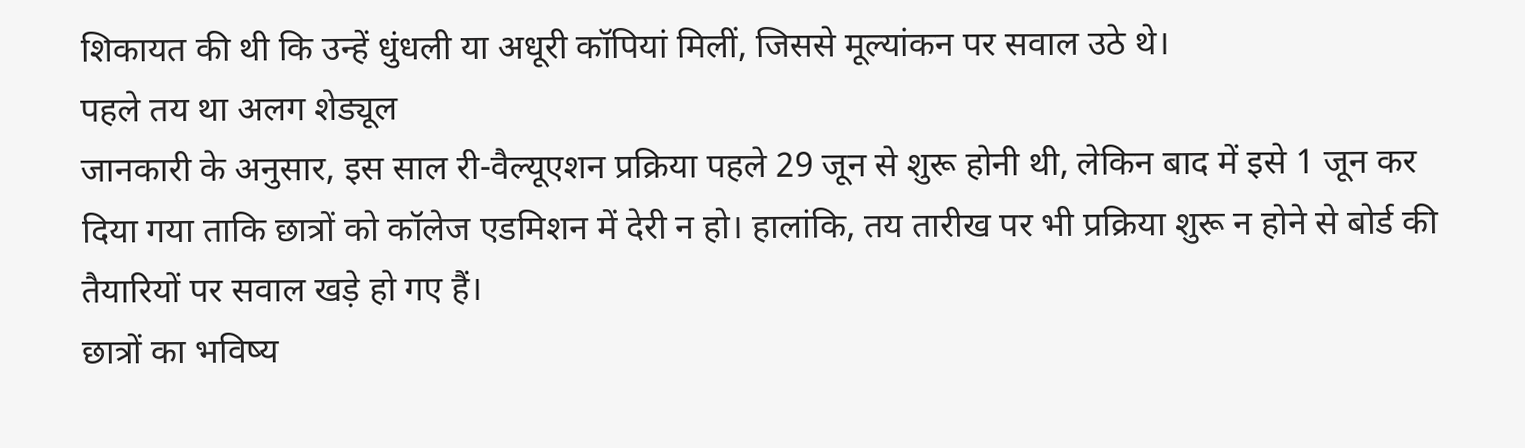शिकायत की थी कि उन्हें धुंधली या अधूरी कॉपियां मिलीं, जिससे मूल्यांकन पर सवाल उठे थे।
पहले तय था अलग शेड्यूल
जानकारी के अनुसार, इस साल री-वैल्यूएशन प्रक्रिया पहले 29 जून से शुरू होनी थी, लेकिन बाद में इसे 1 जून कर दिया गया ताकि छात्रों को कॉलेज एडमिशन में देरी न हो। हालांकि, तय तारीख पर भी प्रक्रिया शुरू न होने से बोर्ड की तैयारियों पर सवाल खड़े हो गए हैं।
छात्रों का भविष्य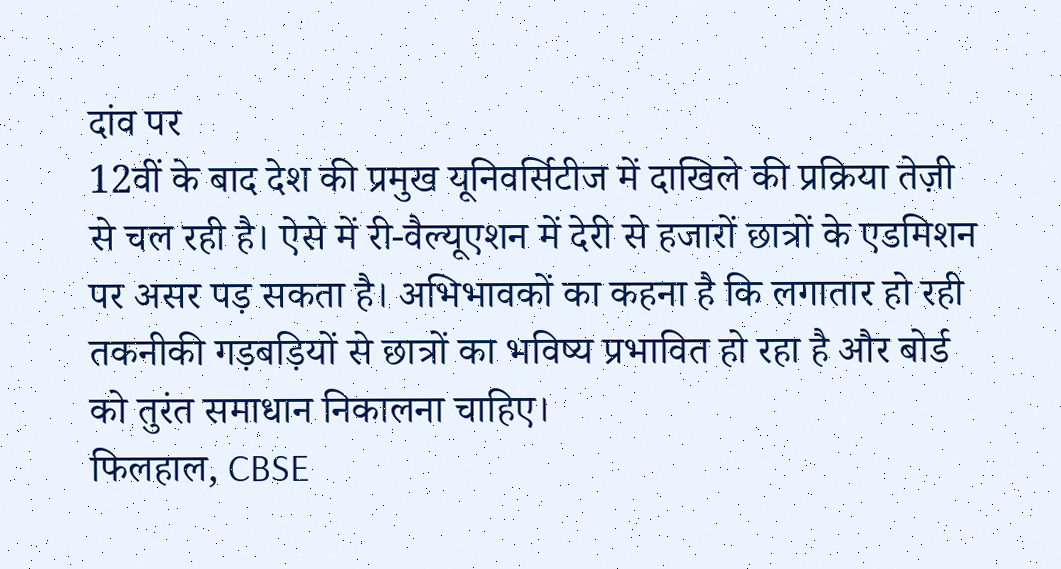दांव पर
12वीं के बाद देश की प्रमुख यूनिवर्सिटीज में दाखिले की प्रक्रिया तेज़ी से चल रही है। ऐसे में री-वैल्यूएशन में देरी से हजारों छात्रों के एडमिशन पर असर पड़ सकता है। अभिभावकों का कहना है कि लगातार हो रही तकनीकी गड़बड़ियों से छात्रों का भविष्य प्रभावित हो रहा है और बोर्ड को तुरंत समाधान निकालना चाहिए।
फिलहाल, CBSE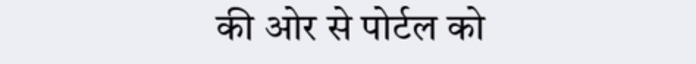की ओर से पोर्टल को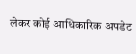लेकर कोई आधिकारिक अपडेट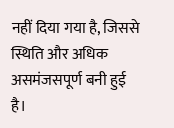नहीं दिया गया है, जिससे स्थिति और अधिक असमंजसपूर्ण बनी हुई है।